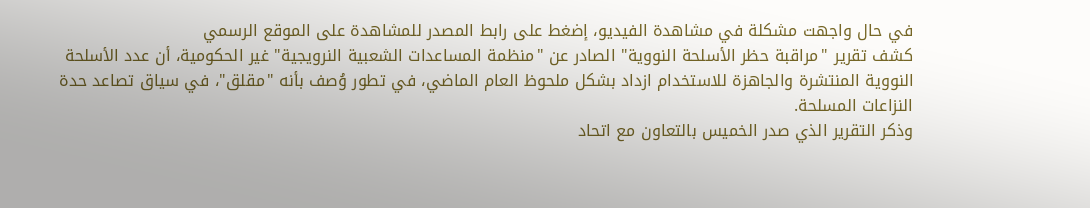في حال واجهت مشكلة في مشاهدة الفيديو، إضغط على رابط المصدر للمشاهدة على الموقع الرسمي
كشف تقرير "مراقبة حظر الأسلحة النووية" الصادر عن "منظمة المساعدات الشعبية النرويجية" غير الحكومية، أن عدد الأسلحة النووية المنتشرة والجاهزة للاستخدام ازداد بشكل ملحوظ العام الماضي، في تطور وُصف بأنه "مقلق"، في سياق تصاعد حدة النزاعات المسلحة.
وذكر التقرير الذي صدر الخميس بالتعاون مع اتحاد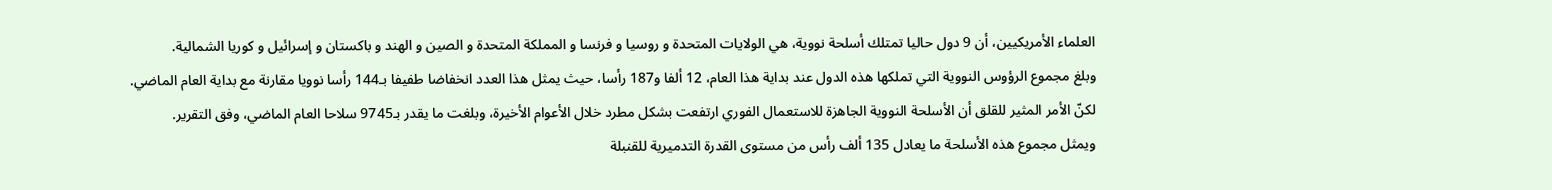العلماء الأمريكيين، أن 9 دول حاليا تمتلك أسلحة نووية، هي الولايات المتحدة و روسيا و فرنسا و المملكة المتحدة و الصين و الهند و باكستان و إسرائيل و كوريا الشمالية.
وبلغ مجموع الرؤوس النووية التي تملكها هذه الدول عند بداية هذا العام، 12 ألفا و187 رأسا، حيث يمثل هذا العدد انخفاضا طفيفا بـ144 رأسا نوويا مقارنة مع بداية العام الماضي.
لكنّ الأمر المثير للقلق أن الأسلحة النووية الجاهزة للاستعمال الفوري ارتفعت بشكل مطرد خلال الأعوام الأخيرة، وبلغت ما يقدر بـ9745 سلاحا العام الماضي، وفق التقرير.
ويمثل مجموع هذه الأسلحة ما يعادل 135 ألف رأس من مستوى القدرة التدميرية للقنبلة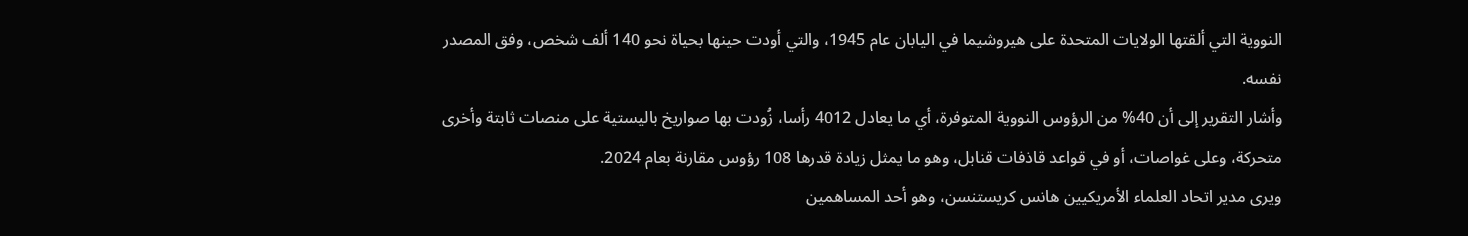النووية التي ألقتها الولايات المتحدة على هيروشيما في اليابان عام 1945، والتي أودت حينها بحياة نحو 140 ألف شخص، وفق المصدر نفسه.
وأشار التقرير إلى أن 40% من الرؤوس النووية المتوفرة، أي ما يعادل 4012 رأسا، زُودت بها صواريخ باليستية على منصات ثابتة وأخرى متحركة، وعلى غواصات، أو في قواعد قاذفات قنابل، وهو ما يمثل زيادة قدرها 108 رؤوس مقارنة بعام 2024.
ويرى مدير اتحاد العلماء الأمريكيين هانس كريستنسن، وهو أحد المساهمين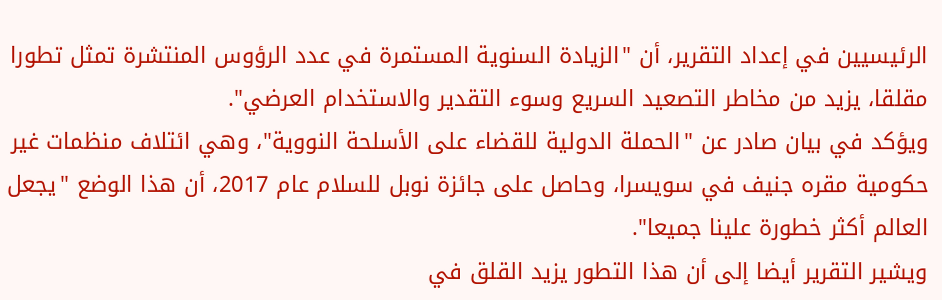الرئيسيين في إعداد التقرير، أن "الزيادة السنوية المستمرة في عدد الرؤوس المنتشرة تمثل تطورا مقلقا، يزيد من مخاطر التصعيد السريع وسوء التقدير والاستخدام العرضي".
ويؤكد في بيان صادر عن "الحملة الدولية للقضاء على الأسلحة النووية"، وهي ائتلاف منظمات غير حكومية مقره جنيف في سويسرا، وحاصل على جائزة نوبل للسلام عام 2017، أن هذا الوضع "يجعل العالم أكثر خطورة علينا جميعا".
ويشير التقرير أيضا إلى أن هذا التطور يزيد القلق في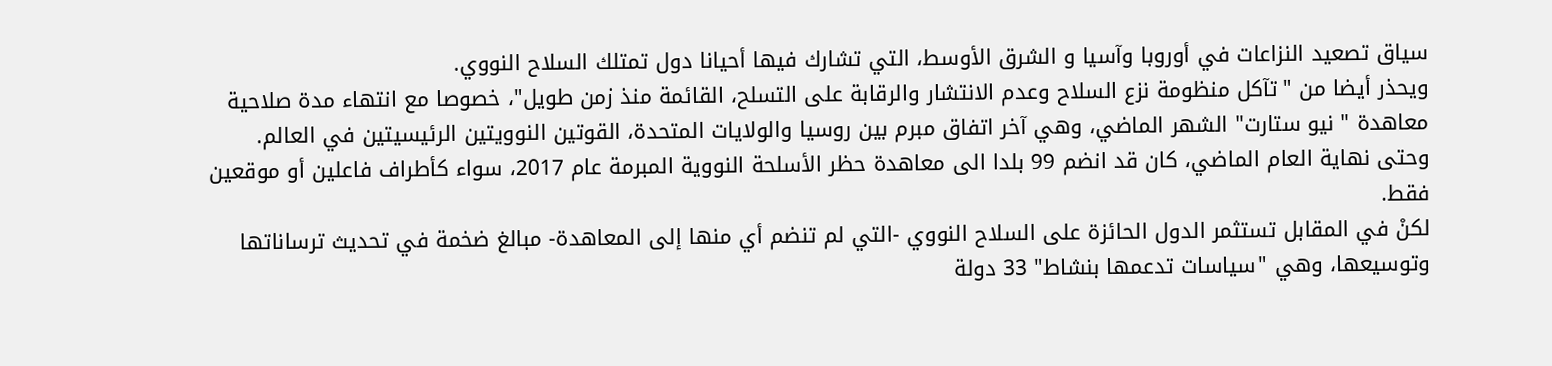سياق تصعيد النزاعات في أوروبا وآسيا و الشرق الأوسط، التي تشارك فيها أحيانا دول تمتلك السلاح النووي.
ويحذر أيضا من "تآكل منظومة نزع السلاح وعدم الانتشار والرقابة على التسلح، القائمة منذ زمن طويل"، خصوصا مع انتهاء مدة صلاحية معاهدة " نيو ستارت" الشهر الماضي، وهي آخر اتفاق مبرم بين روسيا والولايات المتحدة، القوتين النوويتين الرئيسيتين في العالم.
وحتى نهاية العام الماضي، كان قد انضم 99 بلدا الى معاهدة حظر الأسلحة النووية المبرمة عام 2017، سواء كأطراف فاعلين أو موقعين فقط.
لكنْ في المقابل تستثمر الدول الحائزة على السلاح النووي -التي لم تنضم أي منها إلى المعاهدة- مبالغ ضخمة في تحديث ترساناتها وتوسيعها، وهي "سياسات تدعمها بنشاط" 33 دولة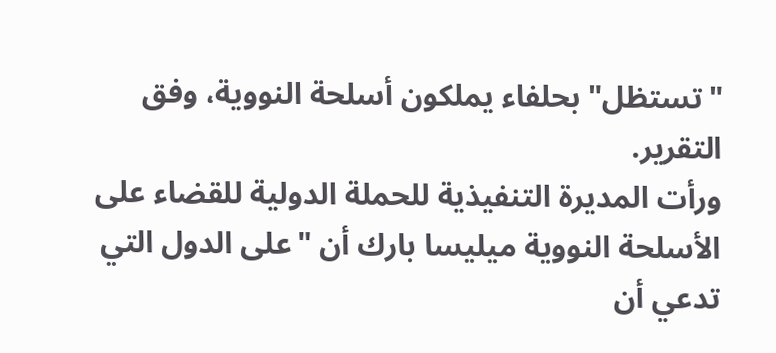"تستظل" بحلفاء يملكون أسلحة النووية، وفق التقرير.
ورأت المديرة التنفيذية للحملة الدولية للقضاء على الأسلحة النووية ميليسا بارك أن "على الدول التي تدعي أن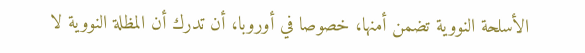الأسلحة النووية تضمن أمنها، خصوصا في أوروبا، أن تدرك أن المظلة النووية لا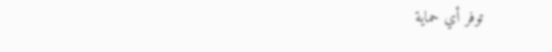توفر أي حماية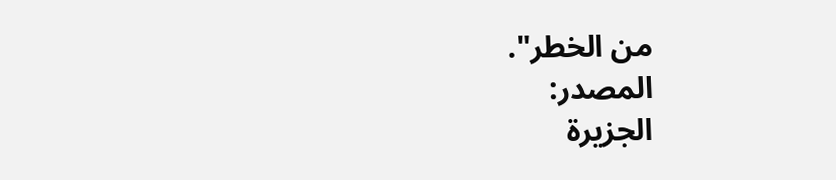من الخطر".
المصدر:
الجزيرة